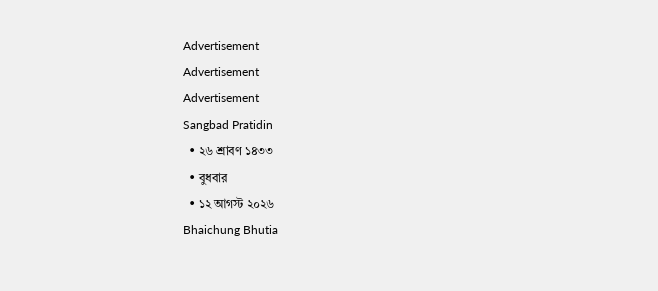Advertisement
Advertisement
Advertisement
Sangbad Pratidin
  • ২৬ শ্রাবণ ১৪৩৩
  • বুধবার
  • ১২ আগস্ট ২০২৬
Bhaichung Bhutia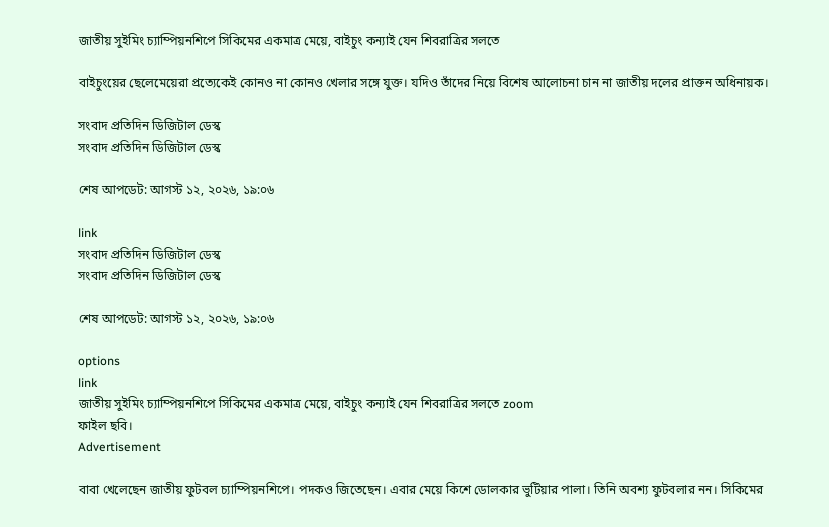জাতীয় সুইমিং চ্যাম্পিয়নশিপে সিকিমের একমাত্র মেয়ে, বাইচুং কন্যাই যেন শিবরাত্রির সলতে

বাইচুংয়ের ছেলেমেয়েরা প্রত্যেকেই কোনও না কোনও খেলার সঙ্গে যুক্ত। যদিও তাঁদের নিয়ে বিশেষ আলোচনা চান না জাতীয় দলের প্রাক্তন অধিনায়ক।

সংবাদ প্রতিদিন ডিজিটাল ডেস্ক
সংবাদ প্রতিদিন ডিজিটাল ডেস্ক

শেষ আপডেট: আগস্ট ১২, ২০২৬, ১৯:০৬

link
সংবাদ প্রতিদিন ডিজিটাল ডেস্ক
সংবাদ প্রতিদিন ডিজিটাল ডেস্ক

শেষ আপডেট: আগস্ট ১২, ২০২৬, ১৯:০৬

options
link
জাতীয় সুইমিং চ্যাম্পিয়নশিপে সিকিমের একমাত্র মেয়ে, বাইচুং কন্যাই যেন শিবরাত্রির সলতে zoom
ফাইল ছবি।
Advertisement

বাবা খেলেছেন জাতীয় ফুটবল চ্যাম্পিয়নশিপে। পদকও জিতেছেন। এবার মেয়ে কিশে ডোলকার ভুটিয়ার পালা। তিনি অবশ্য ফুটবলার নন। সিকিমের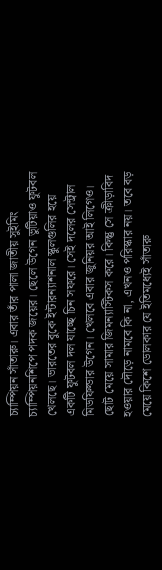চ্যাম্পিয়ন সাঁতারু। এবার তাঁর পালা জাতীয় সুইমিং চ্যাম্পিয়নশিপে পদক জয়ের। ছেলে উগেন ভুটিয়াও ফুটবল খেলছে। ভারতের বুকে ইন্টারন্যাশনাল স্কুলগুলির হয়ে একটি ফুটবল দল যাচ্ছে চিন সফরে। সেই দলের সেন্ট্রাল মিডফিল্ডার উগেন। খেলবে এবার জুনিয়র আই লিগেও। ছোট মেয়ে সামার জিমন্যাস্টিকস করে। কিন্তু সে ক্রীড়াবিদ হওয়ার দৌড়ে নামবে কি না, এখনও পরিস্কার নয়। তবে বড় মেয়ে কিশে ডোলকার যে ইতিমধ্যেই সাঁতারু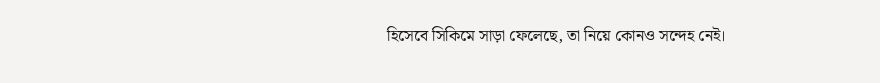হিসেবে সিকিমে সাড়া ফেলেছে, তা নিয়ে কোনও সন্দেহ নেই।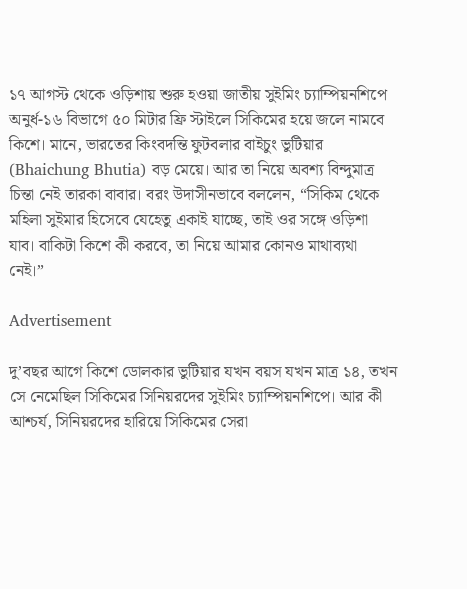১৭ আগস্ট থেকে ওড়িশায় শুরু হওয়া জাতীয় সুইমিং চ্যাম্পিয়নশিপে অনুর্ধ-১৬ বিভাগে ৫০ মিটার ফ্রি স্টাইলে সিকিমের হয়ে জলে নামবে কিশে। মানে, ভারতের কিংবদন্তি ফুটবলার বাইচুং ভুটিয়ার (Bhaichung Bhutia) বড় মেয়ে। আর তা নিয়ে অবশ্য বিন্দুমাত্র চিন্তা নেই তারকা বাবার। বরং উদাসীনভাবে বললেন, “সিকিম থেকে মহিলা সুইমার হিসেবে যেহেতু একাই যাচ্ছে, তাই ওর সঙ্গে ওড়িশা যাব। বাকিটা কিশে কী করবে, তা নিয়ে আমার কোনও মাথাব্যথা নেই।”

Advertisement

দু’বছর আগে কিশে ডোলকার ভুটিয়ার যখন বয়স যখন মাত্র ১৪, তখন সে নেমেছিল সিকিমের সিনিয়রদের সুইমিং চ্যাম্পিয়নশিপে। আর কী আশ্চর্য, সিনিয়রদের হারিয়ে সিকিমের সেরা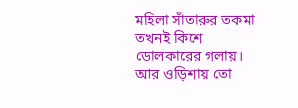মহিলা সাঁতারুর তকমা তখনই কিশে ডোলকারের গলায়। আর ওড়িশায় তো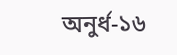অনুর্ধ-১৬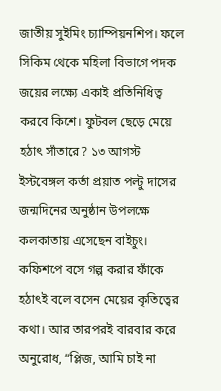জাতীয় সুইমিং চ্যাম্পিয়নশিপ। ফলে সিকিম থেকে মহিলা বিভাগে পদক জয়ের লক্ষ্যে একাই প্রতিনিধিত্ব করবে কিশে। ফুটবল ছেড়ে মেয়ে হঠাৎ সাঁতারে? ১৩ আগস্ট ইস্টবেঙ্গল কর্তা প্রয়াত পল্টু দাসের জন্মদিনের অনুষ্ঠান উপলক্ষে কলকাতায় এসেছেন বাইচুং। কফিশপে বসে গল্প করার ফাঁকে হঠাৎই বলে বসেন মেয়ের কৃতিত্বের কথা। আর তারপরই বারবার করে অনুরোধ, “প্লিজ, আমি চাই না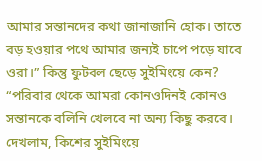আমার সন্তানদের কথা জানাজানি হোক। তাতে বড় হওয়ার পথে আমার জন্যই চাপে পড়ে যাবে ওরা।” কিন্তু ফুটবল ছেড়ে সুইমিংয়ে কেন? “পরিবার থেকে আমরা কোনওদিনই কোনও সন্তানকে বলিনি খেলবে না অন্য কিছু করবে। দেখলাম, কিশের সুইমিংয়ে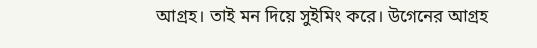আগ্রহ। তাই মন দিয়ে সুইমিং করে। উগেনের আগ্রহ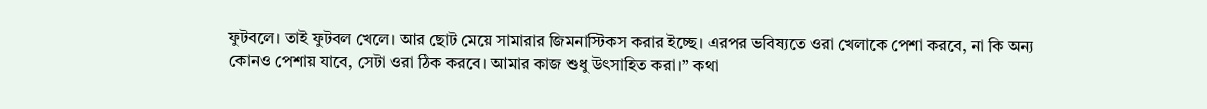ফুটবলে। তাই ফুটবল খেলে। আর ছোট মেয়ে সামারার জিমনাস্টিকস করার ইচ্ছে। এরপর ভবিষ্যতে ওরা খেলাকে পেশা করবে, না কি অন্য কোনও পেশায় যাবে, সেটা ওরা ঠিক করবে। আমার কাজ শুধু উৎসাহিত করা।” কথা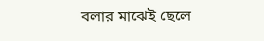বলার মাঝেই ছেলে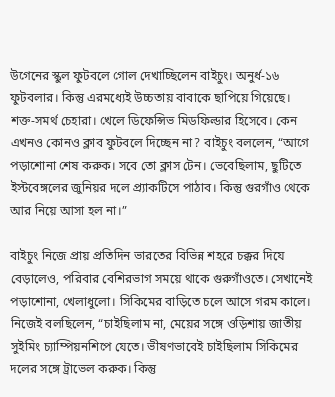উগেনের স্কুল ফুটবলে গোল দেখাচ্ছিলেন বাইচুং। অনুর্ধ-১৬ ফুটবলার। কিন্তু এরমধ্যেই উচ্চতায় বাবাকে ছাপিয়ে গিয়েছে। শক্ত-সমর্থ চেহারা। খেলে ডিফেন্সিভ মিডফিল্ডার হিসেবে। কেন এখনও কোনও ক্লাব ফুটবলে দিচ্ছেন না? বাইচুং বললেন, “আগে পড়াশোনা শেষ করুক। সবে তো ক্লাস টেন। ভেবেছিলাম, ছুটিতে ইস্টবেঙ্গলের জুনিয়র দলে প্র্যাকটিসে পাঠাব। কিন্তু গুরগাঁও থেকে আর নিয়ে আসা হল না।”

বাইচুং নিজে প্রায় প্রতিদিন ভারতের বিভিন্ন শহরে চক্কর দিযে বেড়ালেও, পরিবার বেশিরভাগ সময়ে থাকে গুরুগাঁওতে। সেখানেই পড়াশোনা, খেলাধুলো। সিকিমের বাড়িতে চলে আসে গরম কালে। নিজেই বলছিলেন, “চাইছিলাম না, মেয়ের সঙ্গে ওড়িশায় জাতীয় সুইমিং চ্যাম্পিয়নশিপে যেতে। ভীষণভাবেই চাইছিলাম সিকিমের দলের সঙ্গে ট্রাভেল করুক। কিন্তু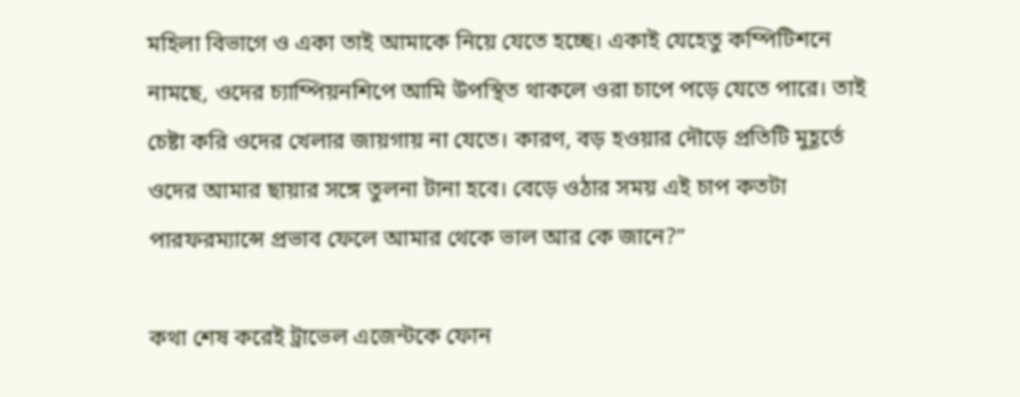মহিলা বিভাগে ও একা তাই আমাকে নিয়ে যেতে হচ্ছে। একাই যেহেতু কম্পিটিশনে নামছে, ওদের চ্যাম্পিয়নশিপে আমি উপস্থিত থাকলে ওরা চাপে পড়ে যেতে পারে। তাই চেষ্টা করি ওদের খেলার জায়গায় না যেতে। কারণ, বড় হওয়ার দৌড়ে প্রতিটি মুহূর্তে ওদের আমার ছায়ার সঙ্গে তুলনা টানা হবে। বেড়ে ওঠার সময় এই চাপ কতটা পারফরম্যান্সে প্রভাব ফেলে আমার থেকে ভাল আর কে জানে?”

কথা শেষ করেই ট্রাভেল এজেন্টকে ফোন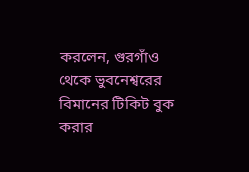করলেন, গুরগাঁও থেকে ভুবনেশ্বরের বিমানের টিকিট বুক করার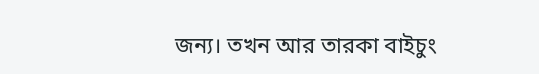জন্য। তখন আর তারকা বাইচুং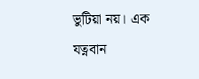ভুটিয়া নয়। এক যত্নবান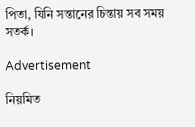পিতা, যিনি সন্তানের চিন্তায় সব সময় সতর্ক।

Advertisement

নিয়মিত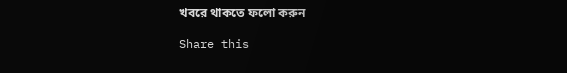খবরে থাকতে ফলো করুন

Share this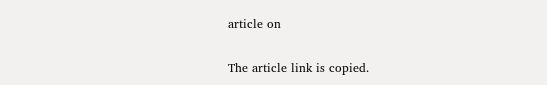article on

The article link is copied.